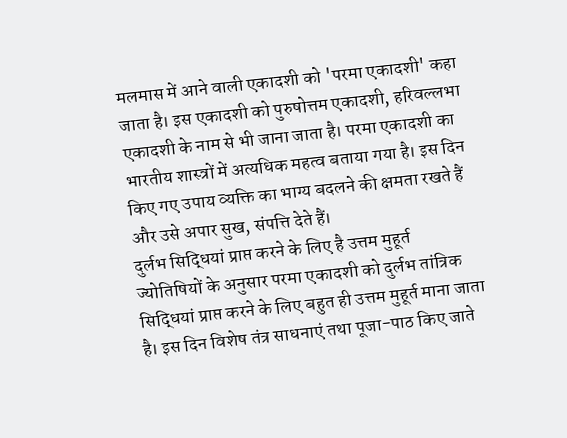मलमास में आने वाली एकादशी को 'परमा एकादशी' कहा जाता है। इस एकादशी को पुरुषोत्तम एकादशी, हरिवल्लभा एकादशी के नाम से भी जाना जाता है। परमा एकादशी का भारतीय शास्त्रों में अत्यधिक महत्व बताया गया है। इस दिन किए गए उपाय व्यक्ति का भाग्य बदलने की क्षमता रखते हैं और उसे अपार सुख, संपत्ति देते हैं।
दुर्लभ सिद्धियां प्राप्त करने के लिए है उत्तम मुहूर्त
ज्योतिषियों के अनुसार परमा एकादशी को दुर्लभ तांत्रिक सिद्धियां प्राप्त करने के लिए बहुत ही उत्तम मुहूर्त माना जाता है। इस दिन विशेष तंत्र साधनाएं तथा पूजा-पाठ किए जाते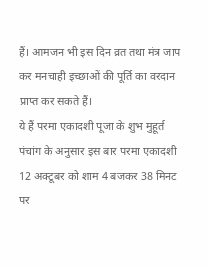हैं। आमजन भी इस दिन व्रत तथा मंत्र जाप कर मनचाही इच्छाओं की पूर्ति का वरदान प्राप्त कर सकते हैं।
ये हैं परमा एकादशी पूजा के शुभ मुहूर्त
पंचांग के अनुसार इस बार परमा एकादशी 12 अक्टूबर को शाम 4 बजकर 38 मिनट पर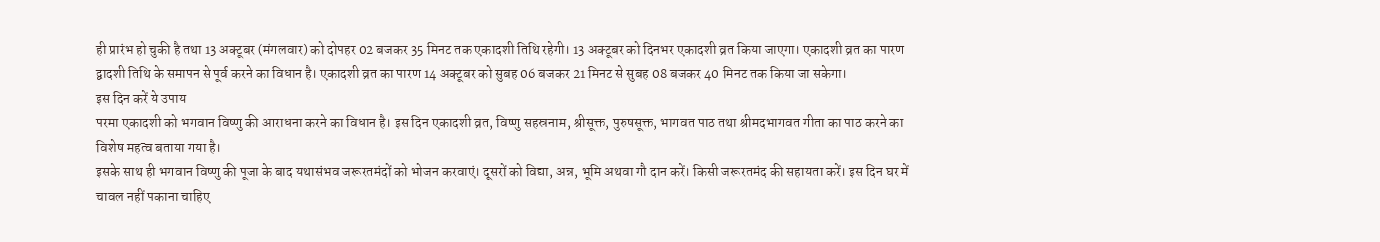ही प्रारंभ हो चुकी है तथा 13 अक्टूबर (मंगलवार) को दोपहर 02 बजकर 35 मिनट तक एकादशी तिथि रहेगी। 13 अक्टूबर को दिनभर एकादशी व्रत किया जाएगा। एकादशी व्रत का पारण द्वादशी तिथि के समापन से पूर्व करने का विधान है। एकादशी व्रत का पारण 14 अक्टूबर को सुबह 06 बजकर 21 मिनट से सुबह 08 बजकर 40 मिनट तक किया जा सकेगा।
इस दिन करें ये उपाय
परमा एकादशी को भगवान विष्णु की आराधना करने का विधान है। इस दिन एकादशी व्रत, विष्णु सहस्रनाम, श्रीसूक्त, पुरुषसूक्त, भागवत पाठ तथा श्रीमदभागवत गीता का पाठ करने का विशेष महत्व बताया गया है।
इसके साथ ही भगवान विष्णु की पूजा के बाद यथासंभव जरूरतमंदों को भोजन करवाएं। दूसरों को विद्या, अन्न, भूमि अथवा गौ दान करें। किसी जरूरतमंद की सहायता करें। इस दिन घर में चावल नहीं पकाना चाहिए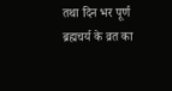तथा दिन भर पूर्ण ब्रह्मचर्य के व्रत का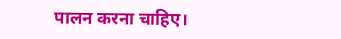पालन करना चाहिए।